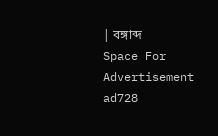| বঙ্গাব্দ
Space For Advertisement
ad728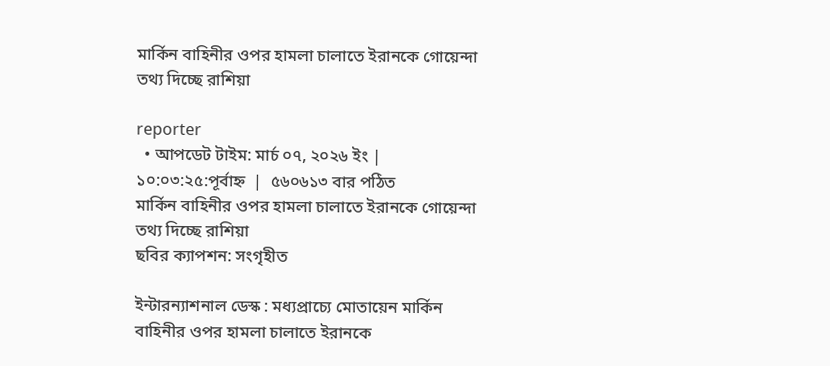মার্কিন বাহিনীর ওপর হামলা চালাতে ইরানকে গোয়েন্দা তথ্য দিচ্ছে রাশিয়া

reporter
  • আপডেট টাইম: মার্চ ০৭, ২০২৬ ইং | ১০:০৩:২৫:পূর্বাহ্ন  |  ৫৬০৬১৩ বার পঠিত
মার্কিন বাহিনীর ওপর হামলা চালাতে ইরানকে গোয়েন্দা তথ্য দিচ্ছে রাশিয়া
ছবির ক্যাপশন: সংগৃহীত

ইন্টারন্যাশনাল ডেস্ক : মধ্যপ্রাচ্যে মোতায়েন মার্কিন বাহিনীর ওপর হামলা চালাতে ইরানকে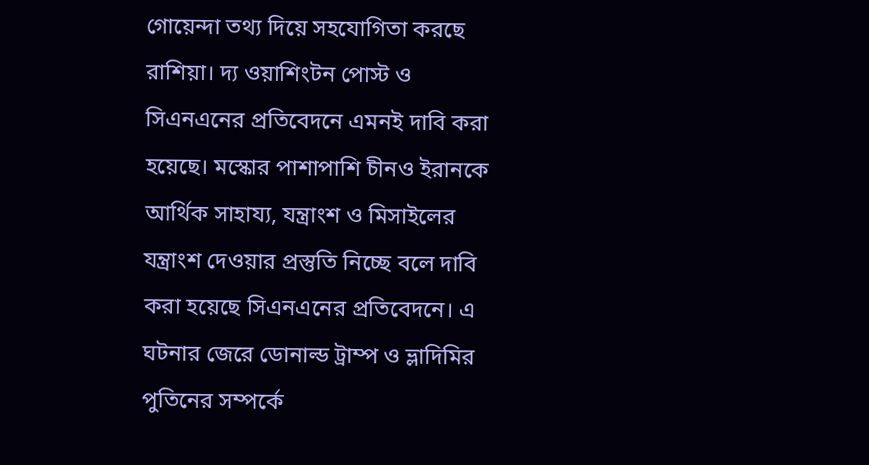গোয়েন্দা তথ্য দিয়ে সহযোগিতা করছে রাশিয়া। দ্য ওয়াশিংটন পোস্ট ও সিএনএনের প্রতিবেদনে এমনই দাবি করা হয়েছে। মস্কোর পাশাপাশি চীনও ইরানকে আর্থিক সাহায্য, যন্ত্রাংশ ও মিসাইলের যন্ত্রাংশ দেওয়ার প্রস্তুতি নিচ্ছে বলে দাবি করা হয়েছে সিএনএনের প্রতিবেদনে। এ ঘটনার জেরে ডোনাল্ড ট্রাম্প ও ভ্লাদিমির পুতিনের সম্পর্কে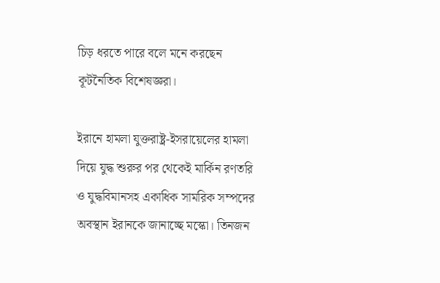চিড় ধরতে পারে বলে মনে করছেন কূটনৈতিক বিশেষজ্ঞরা।

ইরানে হামলা যুক্তরাষ্ট্র-ইসরায়েলের হামলা দিয়ে যুদ্ধ শুরুর পর থেকেই মার্কিন রণতরি ও যুদ্ধবিমানসহ একাধিক সামরিক সম্পদের অবস্থান ইরানকে জানাচ্ছে মস্কো। তিনজন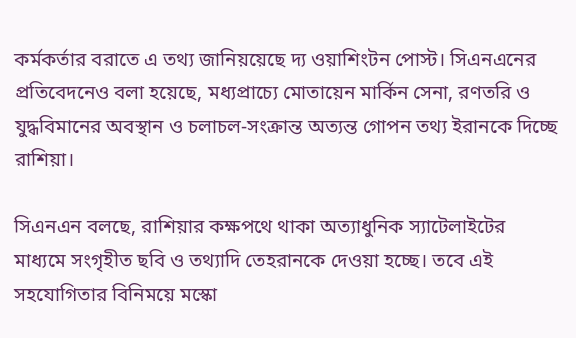কর্মকর্তার বরাতে এ তথ্য জানিয়য়েছে দ্য ওয়াশিংটন পোস্ট। সিএনএনের প্রতিবেদনেও বলা হয়েছে, মধ্যপ্রাচ্যে মোতায়েন মার্কিন সেনা, রণতরি ও যুদ্ধবিমানের অবস্থান ও চলাচল-সংক্রান্ত অত্যন্ত গোপন তথ্য ইরানকে দিচ্ছে রাশিয়া।

সিএনএন বলছে, রাশিয়ার কক্ষপথে থাকা অত্যাধুনিক স্যাটেলাইটের মাধ্যমে সংগৃহীত ছবি ও তথ্যাদি তেহরানকে দেওয়া হচ্ছে। তবে এই সহযোগিতার বিনিময়ে মস্কো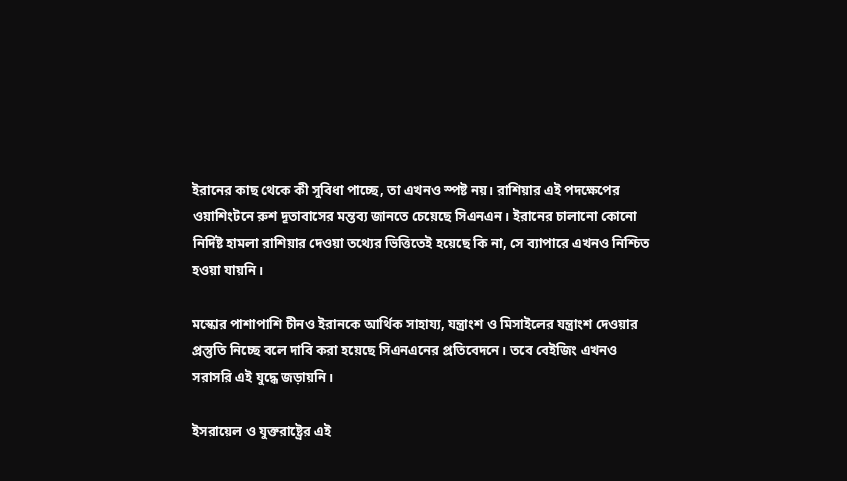ইরানের কাছ থেকে কী সুবিধা পাচ্ছে, তা এখনও স্পষ্ট নয়। রাশিয়ার এই পদক্ষেপের ওয়াশিংটনে রুশ দূতাবাসের মন্তব্য জানতে চেয়েছে সিএনএন। ইরানের চালানো কোনো নির্দিষ্ট হামলা রাশিয়ার দেওয়া তথ্যের ভিত্তিতেই হয়েছে কি না, সে ব্যাপারে এখনও নিশ্চিত হওয়া যায়নি।

মস্কোর পাশাপাশি চীনও ইরানকে আর্থিক সাহায্য, যন্ত্রাংশ ও মিসাইলের যন্ত্রাংশ দেওয়ার প্রস্তুতি নিচ্ছে বলে দাবি করা হয়েছে সিএনএনের প্রতিবেদনে। তবে বেইজিং এখনও সরাসরি এই যুদ্ধে জড়ায়নি।

ইসরায়েল ও যুক্তরাষ্ট্রের এই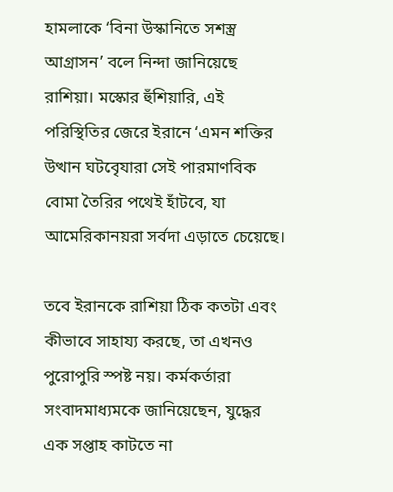হামলাকে ‘বিনা উস্কানিতে সশস্ত্র আগ্রাসন’ বলে নিন্দা জানিয়েছে রাশিয়া। মস্কোর হুঁশিয়ারি, এই পরিস্থিতির জেরে ইরানে ‘এমন শক্তির উত্থান ঘটবেৃযারা সেই পারমাণবিক বোমা তৈরির পথেই হাঁটবে, যা আমেরিকানয়রা সর্বদা এড়াতে চেয়েছে।

তবে ইরানকে রাশিয়া ঠিক কতটা এবং কীভাবে সাহায্য করছে, তা এখনও পুরোপুরি স্পষ্ট নয়। কর্মকর্তারা সংবাদমাধ্যমকে জানিয়েছেন, যুদ্ধের এক সপ্তাহ কাটতে না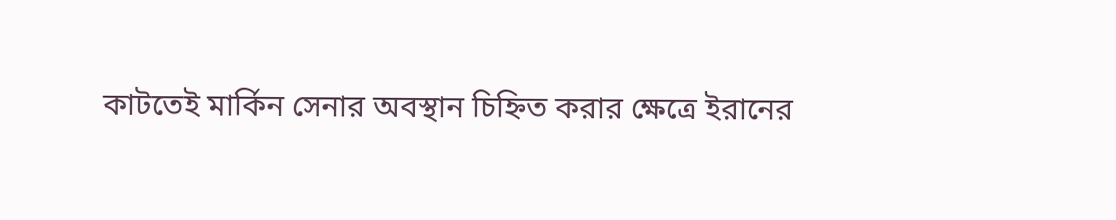কাটতেই মার্কিন সেনার অবস্থান চিহ্নিত করার ক্ষেত্রে ইরানের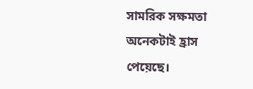সামরিক সক্ষমতা অনেকটাই হ্রাস পেয়েছে।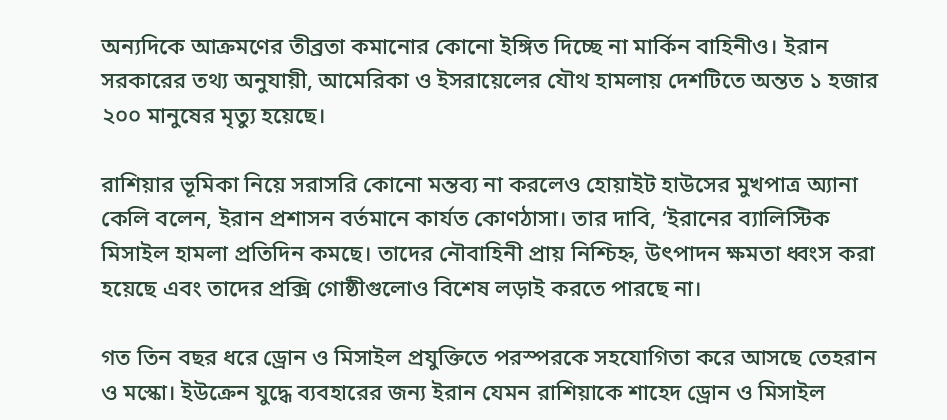অন্যদিকে আক্রমণের তীব্রতা কমানোর কোনো ইঙ্গিত দিচ্ছে না মার্কিন বাহিনীও। ইরান সরকারের তথ্য অনুযায়ী, আমেরিকা ও ইসরায়েলের যৌথ হামলায় দেশটিতে অন্তত ১ হজার ২০০ মানুষের মৃত্যু হয়েছে।

রাশিয়ার ভূমিকা নিয়ে সরাসরি কোনো মন্তব্য না করলেও হোয়াইট হাউসের মুখপাত্র অ্যানা কেলি বলেন, ইরান প্রশাসন বর্তমানে কার্যত কোণঠাসা। তার দাবি, ‘ইরানের ব্যালিস্টিক মিসাইল হামলা প্রতিদিন কমছে। তাদের নৌবাহিনী প্রায় নিশ্চিহ্ন, উৎপাদন ক্ষমতা ধ্বংস করা হয়েছে এবং তাদের প্রক্সি গোষ্ঠীগুলোও বিশেষ লড়াই করতে পারছে না।

গত তিন বছর ধরে ড্রোন ও মিসাইল প্রযুক্তিতে পরস্পরকে সহযোগিতা করে আসছে তেহরান ও মস্কো। ইউক্রেন যুদ্ধে ব্যবহারের জন্য ইরান যেমন রাশিয়াকে শাহেদ ড্রোন ও মিসাইল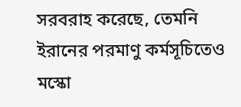সরবরাহ করেছে, তেমনি ইরানের পরমাণু কর্মসূচিতেও মস্কো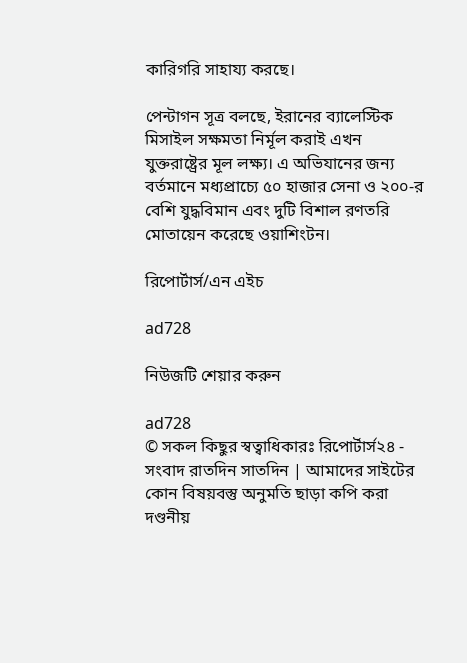কারিগরি সাহায্য করছে।

পেন্টাগন সূত্র বলছে, ইরানের ব্যালেস্টিক মিসাইল সক্ষমতা নির্মূল করাই এখন যুক্তরাষ্ট্রের মূল লক্ষ্য। এ অভিযানের জন্য বর্তমানে মধ্যপ্রাচ্যে ৫০ হাজার সেনা ও ২০০-র বেশি যুদ্ধবিমান এবং দুটি বিশাল রণতরি মোতায়েন করেছে ওয়াশিংটন।

রিপোর্টার্স/এন এইচ

ad728

নিউজটি শেয়ার করুন

ad728
© সকল কিছুর স্বত্বাধিকারঃ রিপোর্টার্স২৪ - সংবাদ রাতদিন সাতদিন | আমাদের সাইটের কোন বিষয়বস্তু অনুমতি ছাড়া কপি করা দণ্ডনীয়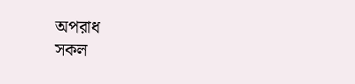অপরাধ
সকল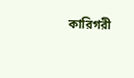কারিগরী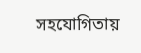সহযোগিতায়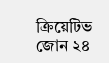ক্রিয়েটিভ জোন ২৪